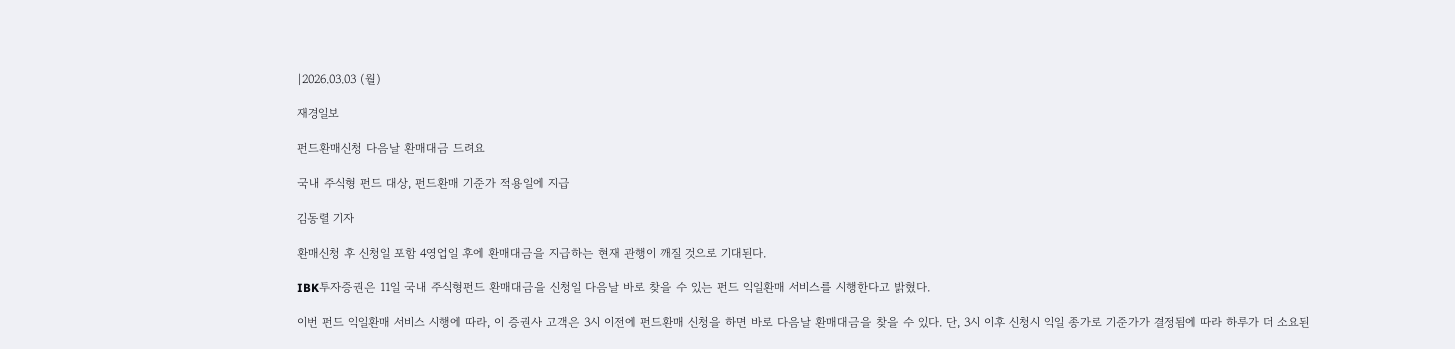|2026.03.03 (월)

재경일보

펀드환매신청 다음날 환매대금 드려요

국내 주식형 펀드 대상, 펀드환매 기준가 적용일에 지급

김동렬 기자

환매신청 후 신청일 포함 4영업일 후에 환매대금을 지급하는 현재 관행이 깨질 것으로 기대된다.

IBK투자증권은 11일 국내 주식형펀드 환매대금을 신청일 다음날 바로 찾을 수 있는 펀드 익일환매 서비스를 시행한다고 밝혔다.

이번 펀드 익일환매 서비스 시행에 따라, 이 증권사 고객은 3시 이전에 펀드환매 신청을 하면 바로 다음날 환매대금을 찾을 수 있다. 단, 3시 이후 신청시 익일 종가로 기준가가 결정됨에 따라 하루가 더 소요된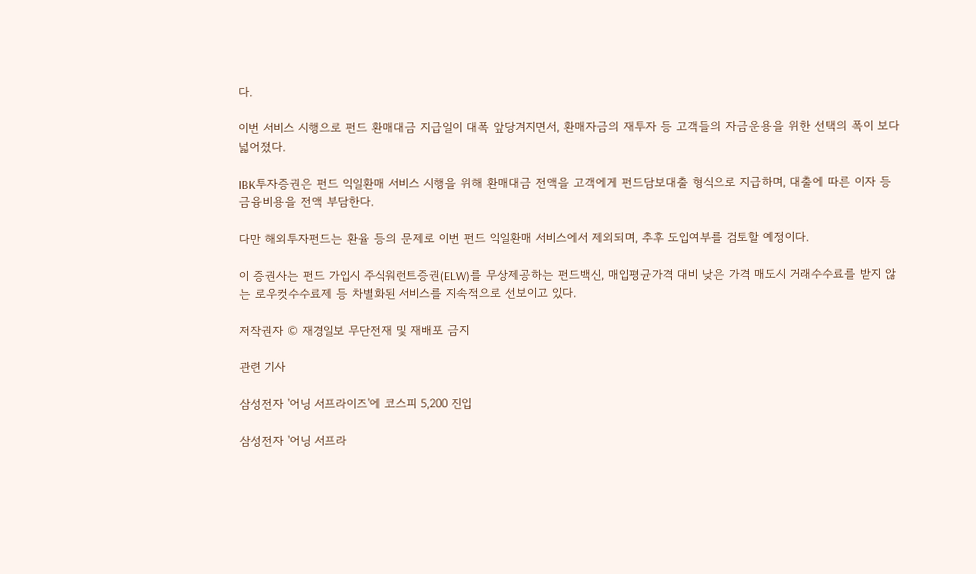다.

이번 서비스 시행으로 펀드 환매대금 지급일이 대폭 앞당겨지면서, 환매자금의 재투자 등 고객들의 자금운용을 위한 선택의 폭이 보다 넓어졌다.

IBK투자증권은 펀드 익일환매 서비스 시행을 위해 환매대금 전액을 고객에게 펀드담보대출 형식으로 지급하며, 대출에 따른 이자 등 금융비용을 전액 부담한다.

다만 해외투자펀드는 환율 등의 문제로 이번 펀드 익일환매 서비스에서 제외되며, 추후 도입여부를 검토할 예정이다.

이 증권사는 펀드 가입시 주식워런트증권(ELW)를 무상제공하는 펀드백신, 매입평균가격 대비 낮은 가격 매도시 거래수수료를 받지 않는 로우컷수수료제 등 차별화된 서비스를 지속적으로 선보이고 있다.

저작권자 © 재경일보 무단전재 및 재배포 금지

관련 기사

삼성전자 '어닝 서프라이즈'에 코스피 5,200 진입

삼성전자 '어닝 서프라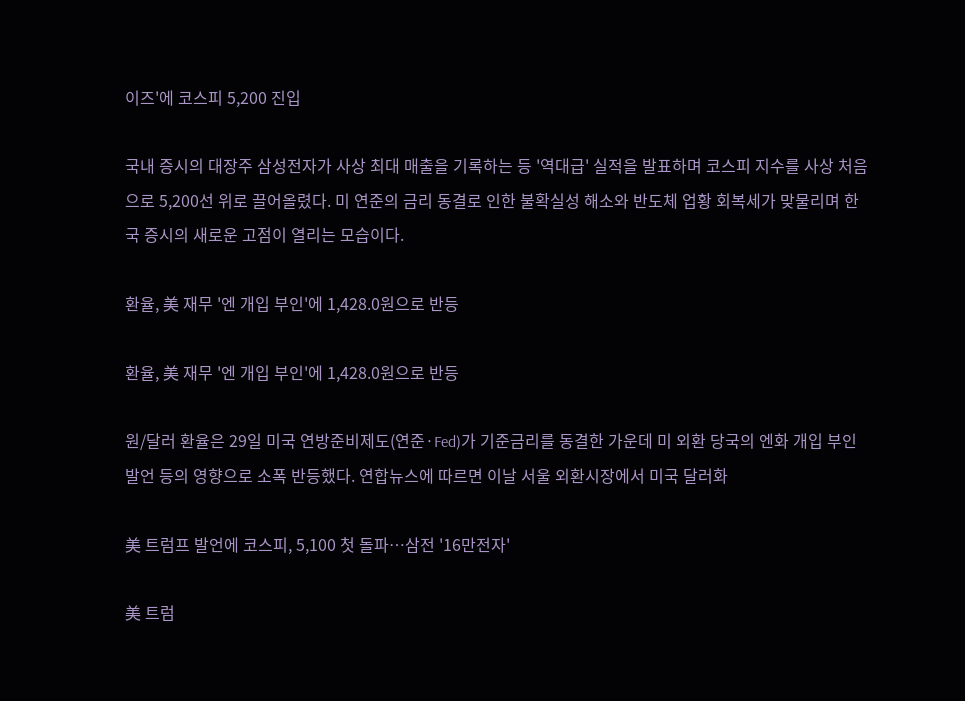이즈'에 코스피 5,200 진입

국내 증시의 대장주 삼성전자가 사상 최대 매출을 기록하는 등 '역대급' 실적을 발표하며 코스피 지수를 사상 처음으로 5,200선 위로 끌어올렸다. 미 연준의 금리 동결로 인한 불확실성 해소와 반도체 업황 회복세가 맞물리며 한국 증시의 새로운 고점이 열리는 모습이다.

환율, 美 재무 '엔 개입 부인'에 1,428.0원으로 반등

환율, 美 재무 '엔 개입 부인'에 1,428.0원으로 반등

원/달러 환율은 29일 미국 연방준비제도(연준·Fed)가 기준금리를 동결한 가운데 미 외환 당국의 엔화 개입 부인 발언 등의 영향으로 소폭 반등했다. 연합뉴스에 따르면 이날 서울 외환시장에서 미국 달러화

美 트럼프 발언에 코스피, 5,100 첫 돌파…삼전 '16만전자'

美 트럼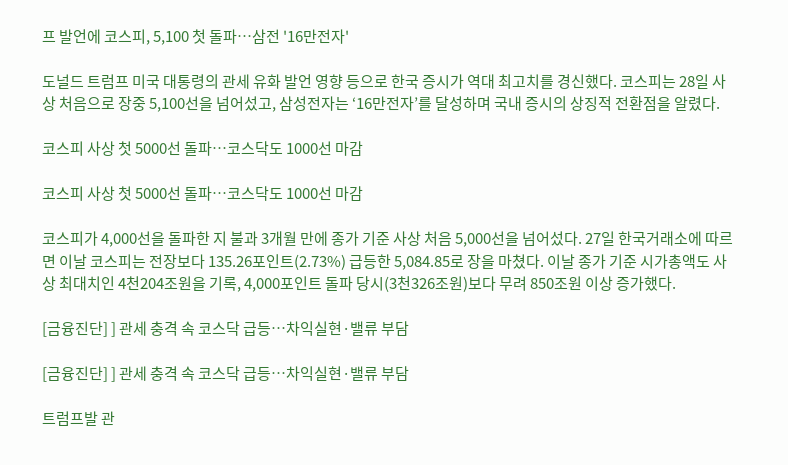프 발언에 코스피, 5,100 첫 돌파…삼전 '16만전자'

도널드 트럼프 미국 대통령의 관세 유화 발언 영향 등으로 한국 증시가 역대 최고치를 경신했다. 코스피는 28일 사상 처음으로 장중 5,100선을 넘어섰고, 삼성전자는 ‘16만전자’를 달성하며 국내 증시의 상징적 전환점을 알렸다.

코스피 사상 첫 5000선 돌파…코스닥도 1000선 마감

코스피 사상 첫 5000선 돌파…코스닥도 1000선 마감

코스피가 4,000선을 돌파한 지 불과 3개월 만에 종가 기준 사상 처음 5,000선을 넘어섰다. 27일 한국거래소에 따르면 이날 코스피는 전장보다 135.26포인트(2.73%) 급등한 5,084.85로 장을 마쳤다. 이날 종가 기준 시가총액도 사상 최대치인 4천204조원을 기록, 4,000포인트 돌파 당시(3천326조원)보다 무려 850조원 이상 증가했다.

[금융진단] ] 관세 충격 속 코스닥 급등…차익실현·밸류 부담

[금융진단] ] 관세 충격 속 코스닥 급등…차익실현·밸류 부담

트럼프발 관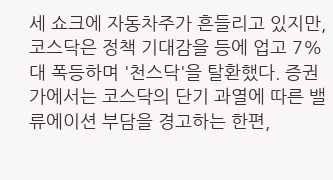세 쇼크에 자동차주가 흔들리고 있지만, 코스닥은 정책 기대감을 등에 업고 7%대 폭등하며 '천스닥'을 탈환했다. 증권가에서는 코스닥의 단기 과열에 따른 밸류에이션 부담을 경고하는 한편,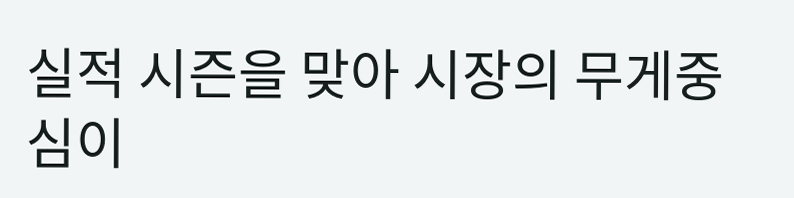실적 시즌을 맞아 시장의 무게중심이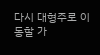다시 대형주로 이동할 가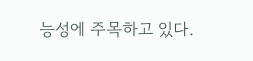능성에 주목하고 있다.